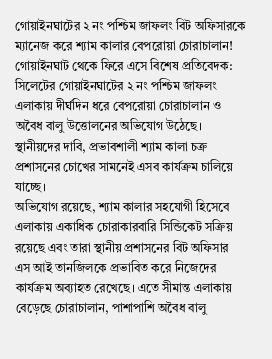গোয়াইনঘাটের ২ নং পশ্চিম জাফলং বিট অফিসারকে ম্যানেজ করে শ্যাম কালার বেপরোয়া চোরাচালান!
গোয়াইনঘাট থেকে ফিরে এসে বিশেষ প্রতিবেদক: সিলেটের গোয়াইনঘাটের ২ নং পশ্চিম জাফলং এলাকায় দীর্ঘদিন ধরে বেপরোয়া চোরাচালান ও অবৈধ বালু উত্তোলনের অভিযোগ উঠেছে। স্থানীয়দের দাবি, প্রভাবশালী শ্যাম কালা চক্র প্রশাসনের চোখের সামনেই এসব কার্যক্রম চালিয়ে যাচ্ছে।
অভিযোগ রয়েছে, শ্যাম কালার সহযোগী হিসেবে এলাকায় একাধিক চোরাকারবারি সিন্ডিকেট সক্রিয় রয়েছে এবং তারা স্থানীয় প্রশাসনের বিট অফিসার এস আই তানজিলকে প্রভাবিত করে নিজেদের কার্যক্রম অব্যাহত রেখেছে। এতে সীমান্ত এলাকায় বেড়েছে চোরাচালান, পাশাপাশি অবৈধ বালু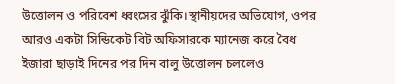উত্তোলন ও পরিবেশ ধ্বংসের ঝুঁকি।স্থানীয়দের অভিযোগ, ওপর আরও একটা সিন্ডিকেট বিট অফিসারকে ম্যানেজ করে বৈধ ইজারা ছাড়াই দিনের পর দিন বালু উত্তোলন চললেও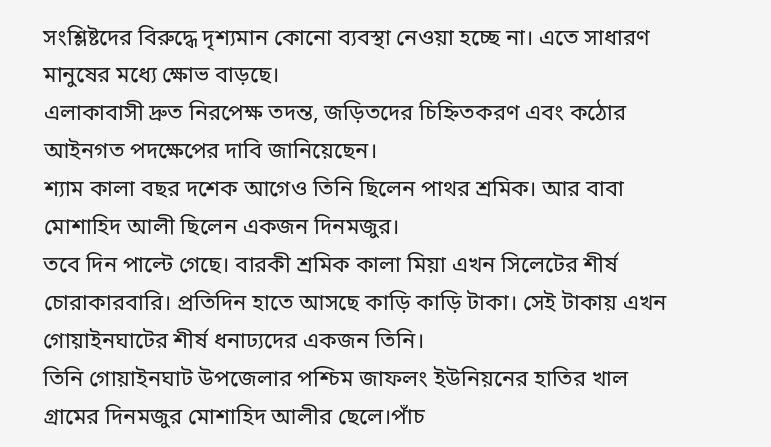সংশ্লিষ্টদের বিরুদ্ধে দৃশ্যমান কোনো ব্যবস্থা নেওয়া হচ্ছে না। এতে সাধারণ মানুষের মধ্যে ক্ষোভ বাড়ছে।
এলাকাবাসী দ্রুত নিরপেক্ষ তদন্ত, জড়িতদের চিহ্নিতকরণ এবং কঠোর আইনগত পদক্ষেপের দাবি জানিয়েছেন।
শ্যাম কালা বছর দশেক আগেও তিনি ছিলেন পাথর শ্রমিক। আর বাবা মোশাহিদ আলী ছিলেন একজন দিনমজুর।
তবে দিন পাল্টে গেছে। বারকী শ্রমিক কালা মিয়া এখন সিলেটের শীর্ষ চোরাকারবারি। প্রতিদিন হাতে আসছে কাড়ি কাড়ি টাকা। সেই টাকায় এখন গোয়াইনঘাটের শীর্ষ ধনাঢ্যদের একজন তিনি।
তিনি গোয়াইনঘাট উপজেলার পশ্চিম জাফলং ইউনিয়নের হাতির খাল গ্রামের দিনমজুর মোশাহিদ আলীর ছেলে।পাঁচ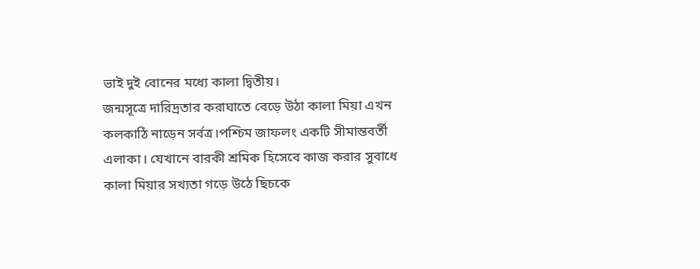ভাই দুই বোনের মধ্যে কালা দ্বিতীয়।
জন্মসূত্রে দারিদ্রতার করাঘাতে বেড়ে উঠা কালা মিয়া এখন কলকাঠি নাড়েন সর্বত্র।পশ্চিম জাফলং একটি সীমান্তবর্তী এলাকা। যেখানে বারকী শ্রমিক হিসেবে কাজ করার সুবাধে কালা মিয়ার সখ্যতা গড়ে উঠে ছিচকে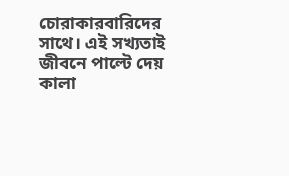চোরাকারবারিদের সাথে। এই সখ্যতাই জীবনে পাল্টে দেয় কালা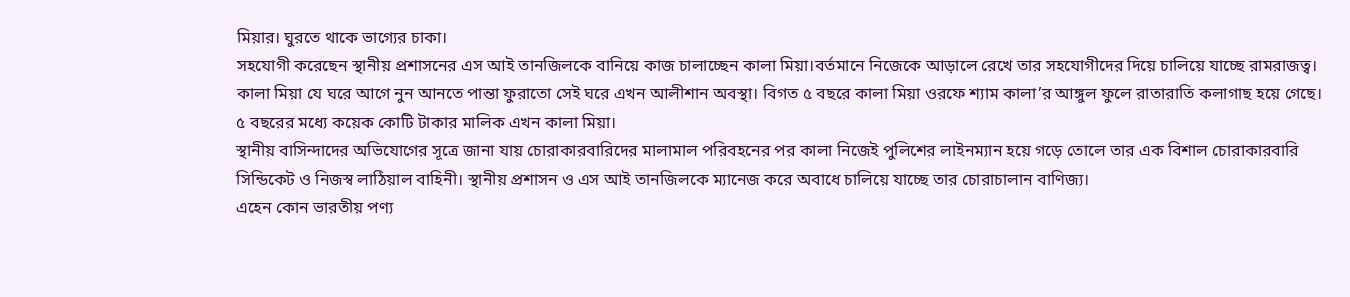মিয়ার। ঘুরতে থাকে ভাগ্যের চাকা।
সহযোগী করেছেন স্থানীয় প্রশাসনের এস আই তানজিলকে বানিয়ে কাজ চালাচ্ছেন কালা মিয়া।বর্তমানে নিজেকে আড়ালে রেখে তার সহযোগীদের দিয়ে চালিয়ে যাচ্ছে রামরাজত্ব।
কালা মিয়া যে ঘরে আগে নুন আনতে পান্তা ফুরাতো সেই ঘরে এখন আলীশান অবস্থা। বিগত ৫ বছরে কালা মিয়া ওরফে শ্যাম কালা’র আঙ্গুল ফুলে রাতারাতি কলাগাছ হয়ে গেছে। ৫ বছরের মধ্যে কয়েক কোটি টাকার মালিক এখন কালা মিয়া।
স্থানীয় বাসিন্দাদের অভিযোগের সূত্রে জানা যায় চোরাকারবারিদের মালামাল পরিবহনের পর কালা নিজেই পুলিশের লাইনম্যান হয়ে গড়ে তোলে তার এক বিশাল চোরাকারবারি সিন্ডিকেট ও নিজস্ব লাঠিয়াল বাহিনী। স্থানীয় প্রশাসন ও এস আই তানজিলকে ম্যানেজ করে অবাধে চালিয়ে যাচ্ছে তার চোরাচালান বাণিজ্য।
এহেন কোন ভারতীয় পণ্য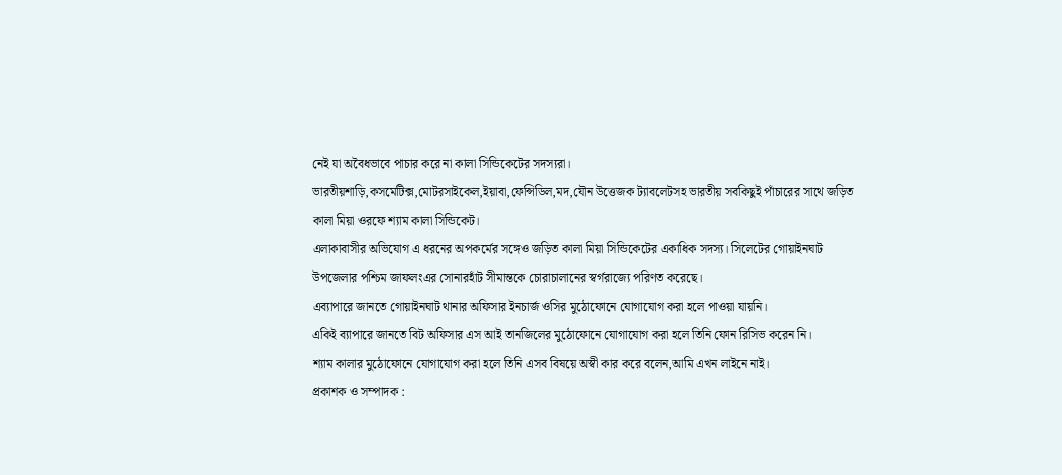নেই যা অবৈধভাবে পাচার করে না কালা সিন্ডিকেটের সদস্যরা।
ভারতীয়শাড়ি,কসমেটিক্স,মোটরসাইকেল,ইয়াবা,ফেন্সিডিল,মদ,যৌন উত্তেজক ট্যাবলেটসহ ভারতীয় সবকিছুই পাঁচারের সাথে জড়িত কালা মিয়া ওরফে শ্যাম কালা সিন্ডিকেট।
এলাকাবাসীর অভিযোগ এ ধরনের অপকর্মের সঙ্গেও জড়িত কালা মিয়া সিন্ডিকেটের একাধিক সদস্য। সিলেটের গোয়াইনঘাট উপজেলার পশ্চিম জাফলংএর সোনারহাঁট সীমান্তকে চোরাচালানের স্বর্গরাজ্যে পরিণত করেছে।
এব্যাপারে জানতে গোয়াইনঘাট থানার অফিসার ইনচার্জ ওসির মুঠোফোনে যোগাযোগ করা হলে পাওয়া যায়নি।
একিই ব্যাপারে জানতে বিট অফিসার এস আই তানজিলের মুঠোফোনে যোগাযোগ করা হলে তিনি ফোন রিসিভ করেন নি।
শ্যাম কালার মুঠোফোনে যোগাযোগ করা হলে তিনি এসব বিষয়ে অস্বী কার করে বলেন,আমি এখন লাইনে নাই।
প্রকাশক ও সম্পাদক :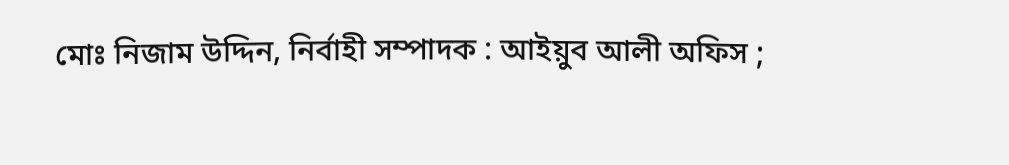মোঃ নিজাম উদ্দিন, নির্বাহী সম্পাদক : আইয়ুব আলী অফিস ;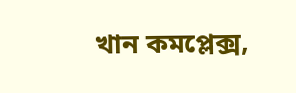খান কমপ্লেক্স,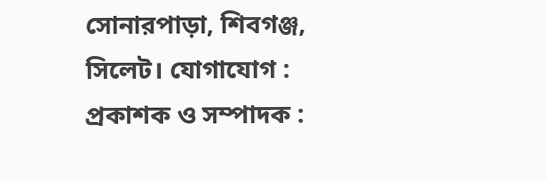সোনারপাড়া, শিবগঞ্জ, সিলেট। যোগাযোগ : প্রকাশক ও সম্পাদক :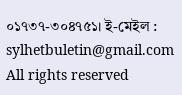০১৭৩৭-৩০৪৭৫১। ই-মেইল : sylhetbuletin@gmail.com
All rights reserved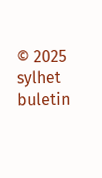© 2025 sylhet buletin